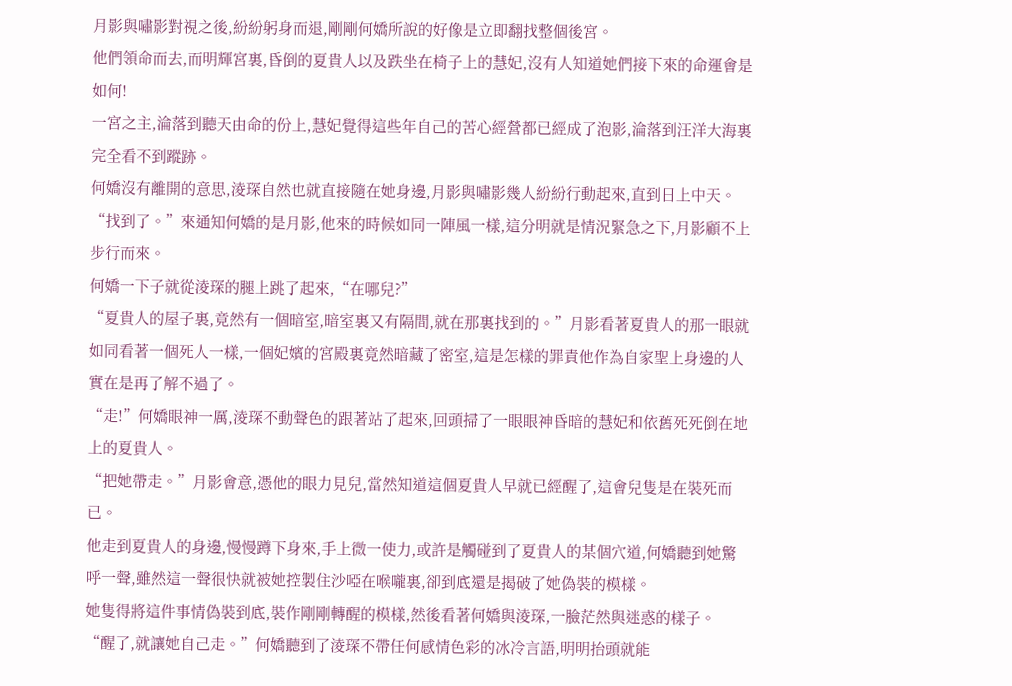月影與嘯影對視之後,紛紛躬身而退,剛剛何嬌所說的好像是立即翻找整個後宮。
他們領命而去,而明輝宮裏,昏倒的夏貴人以及跌坐在椅子上的慧妃,沒有人知道她們接下來的命運會是如何!
一宮之主,淪落到聽天由命的份上,慧妃覺得這些年自己的苦心經營都已經成了泡影,淪落到汪洋大海裏完全看不到蹤跡。
何嬌沒有離開的意思,淩琛自然也就直接隨在她身邊,月影與嘯影幾人紛紛行動起來,直到日上中天。
“找到了。”來通知何嬌的是月影,他來的時候如同一陣風一樣,這分明就是情況緊急之下,月影顧不上步行而來。
何嬌一下子就從淩琛的腿上跳了起來,“在哪兒?”
“夏貴人的屋子裏,竟然有一個暗室,暗室裏又有隔間,就在那裏找到的。”月影看著夏貴人的那一眼就如同看著一個死人一樣,一個妃嬪的宮殿裏竟然暗藏了密室,這是怎樣的罪責他作為自家聖上身邊的人實在是再了解不過了。
“走!”何嬌眼神一厲,淩琛不動聲色的跟著站了起來,回頭掃了一眼眼神昏暗的慧妃和依舊死死倒在地上的夏貴人。
“把她帶走。”月影會意,憑他的眼力見兒,當然知道這個夏貴人早就已經醒了,這會兒隻是在裝死而已。
他走到夏貴人的身邊,慢慢蹲下身來,手上微一使力,或許是觸碰到了夏貴人的某個穴道,何嬌聽到她驚呼一聲,雖然這一聲很快就被她控製住沙啞在喉嚨裏,卻到底還是揭破了她偽裝的模樣。
她隻得將這件事情偽裝到底,裝作剛剛轉醒的模樣,然後看著何嬌與淩琛,一臉茫然與迷惑的樣子。
“醒了,就讓她自己走。”何嬌聽到了淩琛不帶任何感情色彩的冰冷言語,明明抬頭就能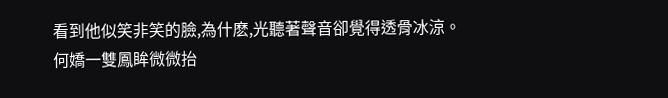看到他似笑非笑的臉,為什麽,光聽著聲音卻覺得透骨冰涼。
何嬌一雙鳳眸微微抬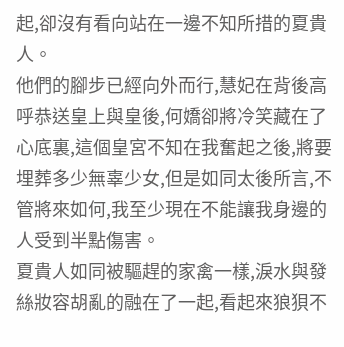起,卻沒有看向站在一邊不知所措的夏貴人。
他們的腳步已經向外而行,慧妃在背後高呼恭送皇上與皇後,何嬌卻將冷笑藏在了心底裏,這個皇宮不知在我奮起之後,將要埋葬多少無辜少女,但是如同太後所言,不管將來如何,我至少現在不能讓我身邊的人受到半點傷害。
夏貴人如同被驅趕的家禽一樣,淚水與發絲妝容胡亂的融在了一起,看起來狼狽不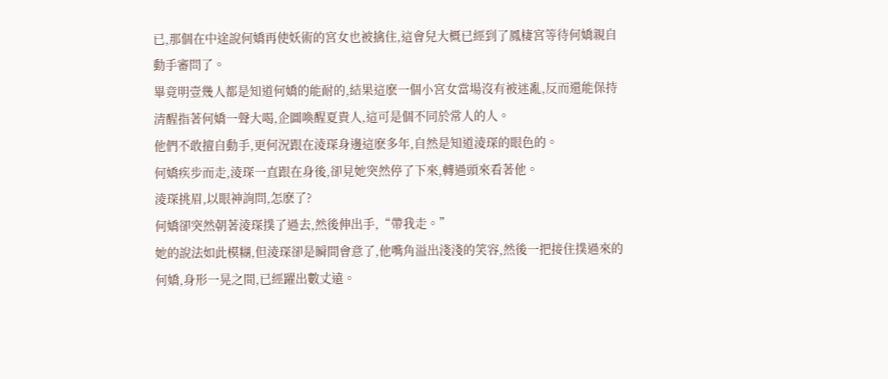已,那個在中途說何嬌再使妖術的宮女也被擒住,這會兒大概已經到了鳳棲宮等待何嬌親自動手審問了。
畢竟明壹幾人都是知道何嬌的能耐的,結果這麽一個小宮女當場沒有被迷亂,反而還能保持清醒指著何嬌一聲大喝,企圖喚醒夏貴人,這可是個不同於常人的人。
他們不敢擅自動手,更何況跟在淩琛身邊這麽多年,自然是知道淩琛的眼色的。
何嬌疾步而走,淩琛一直跟在身後,卻見她突然停了下來,轉過頭來看著他。
淩琛挑眉,以眼神詢問,怎麽了?
何嬌卻突然朝著淩琛撲了過去,然後伸出手,“帶我走。”
她的說法如此模糊,但淩琛卻是瞬間會意了,他嘴角溢出淺淺的笑容,然後一把接住撲過來的何嬌,身形一晃之間,已經躍出數丈遠。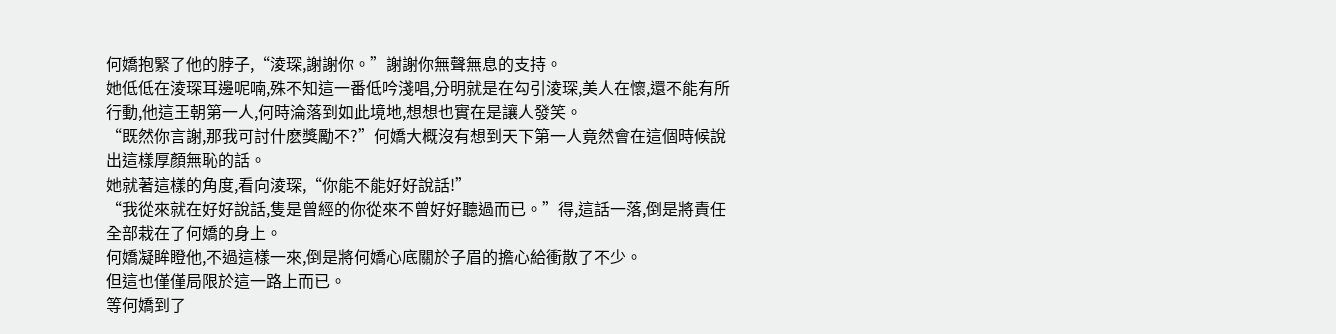何嬌抱緊了他的脖子,“淩琛,謝謝你。”謝謝你無聲無息的支持。
她低低在淩琛耳邊呢喃,殊不知這一番低吟淺唱,分明就是在勾引淩琛,美人在懷,還不能有所行動,他這王朝第一人,何時淪落到如此境地,想想也實在是讓人發笑。
“既然你言謝,那我可討什麽獎勵不?”何嬌大概沒有想到天下第一人竟然會在這個時候說出這樣厚顏無恥的話。
她就著這樣的角度,看向淩琛,“你能不能好好說話!”
“我從來就在好好說話,隻是曾經的你從來不曾好好聽過而已。”得,這話一落,倒是將責任全部栽在了何嬌的身上。
何嬌凝眸瞪他,不過這樣一來,倒是將何嬌心底關於子眉的擔心給衝散了不少。
但這也僅僅局限於這一路上而已。
等何嬌到了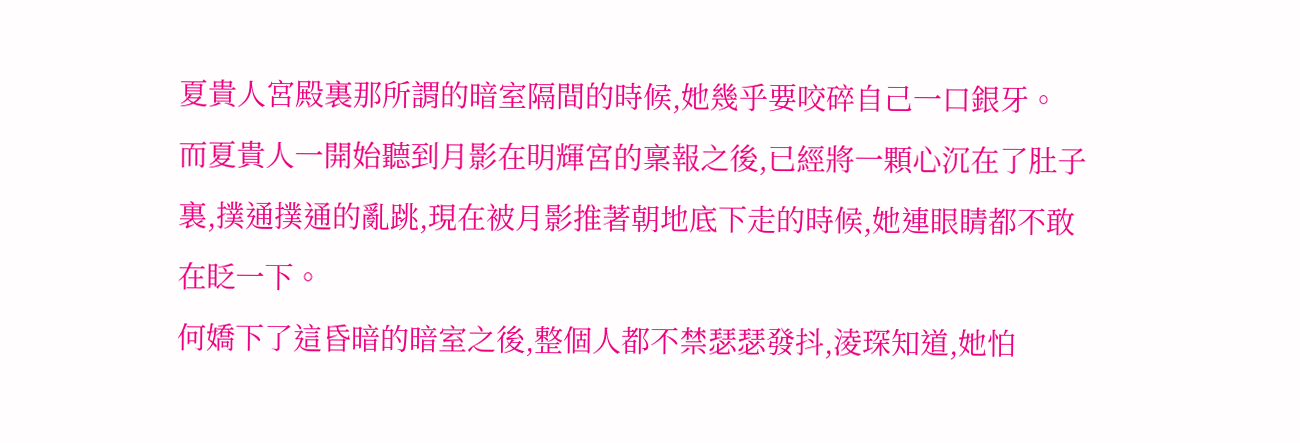夏貴人宮殿裏那所謂的暗室隔間的時候,她幾乎要咬碎自己一口銀牙。
而夏貴人一開始聽到月影在明輝宮的稟報之後,已經將一顆心沉在了肚子裏,撲通撲通的亂跳,現在被月影推著朝地底下走的時候,她連眼睛都不敢在眨一下。
何嬌下了這昏暗的暗室之後,整個人都不禁瑟瑟發抖,淩琛知道,她怕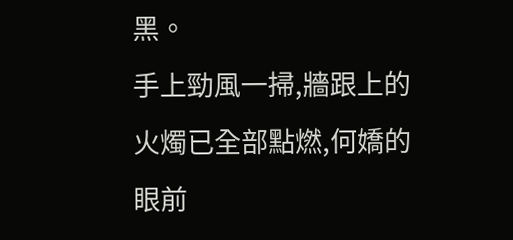黑。
手上勁風一掃,牆跟上的火燭已全部點燃,何嬌的眼前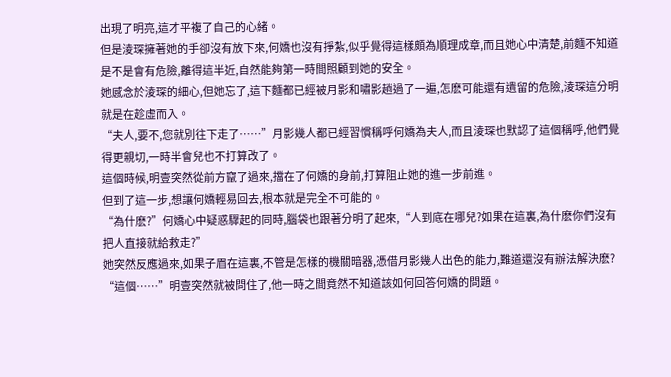出現了明亮,這才平複了自己的心緒。
但是淩琛擁著她的手卻沒有放下來,何嬌也沒有掙紮,似乎覺得這樣頗為順理成章,而且她心中清楚,前麵不知道是不是會有危險,離得這半近,自然能夠第一時間照顧到她的安全。
她感念於淩琛的細心,但她忘了,這下麵都已經被月影和嘯影趟過了一遍,怎麽可能還有遺留的危險,淩琛這分明就是在趁虛而入。
“夫人,要不,您就別往下走了……”月影幾人都已經習慣稱呼何嬌為夫人,而且淩琛也默認了這個稱呼,他們覺得更親切,一時半會兒也不打算改了。
這個時候,明壹突然從前方竄了過來,擋在了何嬌的身前,打算阻止她的進一步前進。
但到了這一步,想讓何嬌輕易回去,根本就是完全不可能的。
“為什麽?”何嬌心中疑惑驟起的同時,腦袋也跟著分明了起來,“人到底在哪兒?如果在這裏,為什麽你們沒有把人直接就給救走?”
她突然反應過來,如果子眉在這裏,不管是怎樣的機關暗器,憑借月影幾人出色的能力,難道還沒有辦法解決麽?
“這個……”明壹突然就被問住了,他一時之間竟然不知道該如何回答何嬌的問題。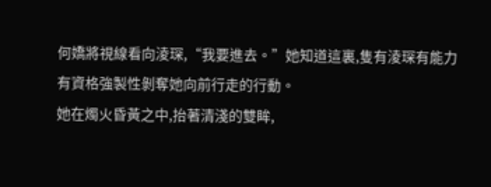何嬌將視線看向淩琛,“我要進去。”她知道這裏,隻有淩琛有能力有資格強製性剝奪她向前行走的行動。
她在燭火昏黃之中,抬著清淺的雙眸,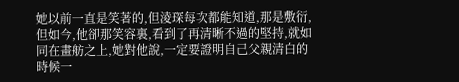她以前一直是笑著的,但淩琛每次都能知道,那是敷衍,但如今,他卻那笑容裏,看到了再清晰不過的堅持,就如同在畫舫之上,她對他說,一定要證明自己父親清白的時候一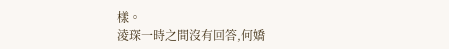樣。
淩琛一時之間沒有回答,何嬌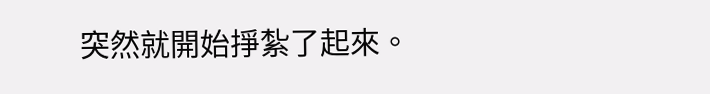突然就開始掙紮了起來。